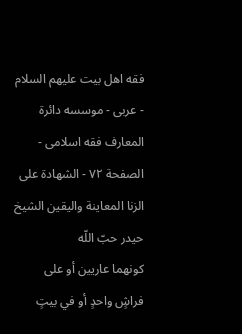فقه اهل بیت علیهم السلام - عربی - موسسه دائرة المعارف فقه اسلامی - الصفحة ٧٢ - الشهادة على الزنا المعاينة واليقين الشيخ حيدر حبّ اللّه
كونهما عاريين أو على فراشٍ واحدٍ أو في بيتٍ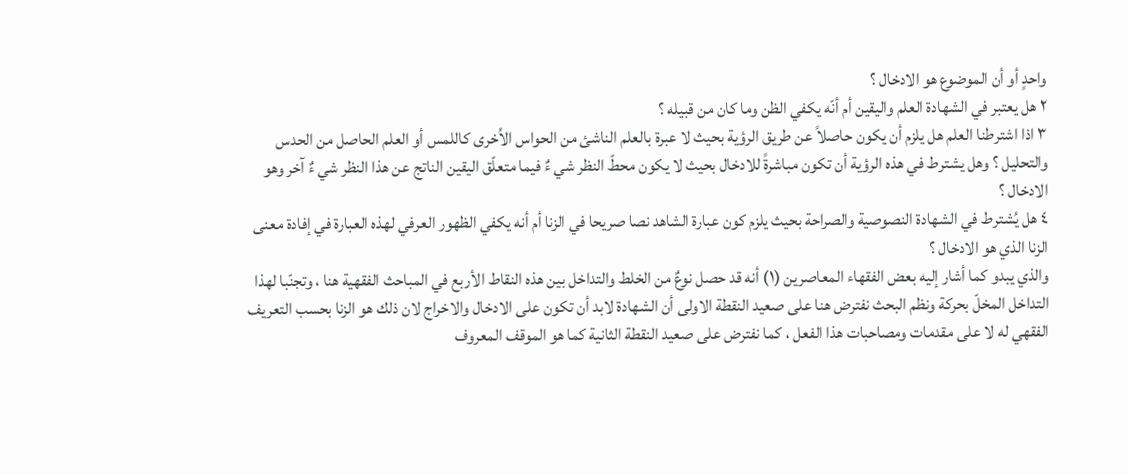واحدٍ أو أن الموضوع هو الادخال ؟
٢ هل يعتبر في الشهادة العلم واليقين أم أنّه يكفي الظن وما كان من قبيله ؟
٣ اذا اشترطنا العلم هل يلزم أن يكون حاصلاً عن طريق الرؤية بحيث لا عبرة بالعلم الناشئ من الحواس الاُخرى كاللمس أو العلم الحاصل من الحدس والتحليل ؟ وهل يشترط في هذه الرؤية أن تكون مباشرةً للادخال بحيث لا يكون محطّ النظر شي ءٌ فيما متعلّق اليقين الناتج عن هذا النظر شي ءٌ آخر وهو الادخال ؟
٤ هل يُشترط في الشهادة النصوصية والصراحة بحيث يلزم كون عبارة الشاهد نصا صريحا في الزنا أم أنه يكفي الظهور العرفي لهذه العبارة في إفادة معنى الزنا الذي هو الادخال ؟
والذي يبدو كما أشار إليه بعض الفقهاء المعاصرين (١) أنه قد حصل نوعٌ من الخلط والتداخل بين هذه النقاط الأربع في المباحث الفقهية هنا ، وتجنّبا لهذا التداخل المخلّ بحركة ونظم البحث نفترض هنا على صعيد النقطة الاولى أن الشهادة لابد أن تكون على الادخال والاخراج لان ذلك هو الزنا بحسب التعريف الفقهي له لا على مقدمات ومصاحبات هذا الفعل ، كما نفترض على صعيد النقطة الثانية كما هو الموقف المعروف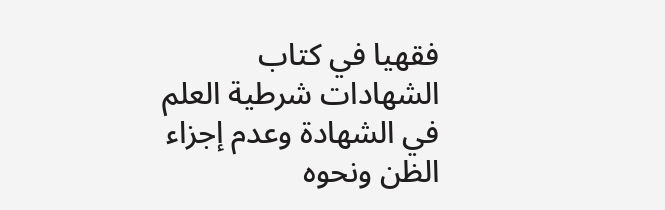فقهيا في كتاب الشهادات شرطية العلم في الشهادة وعدم إجزاء الظن ونحوه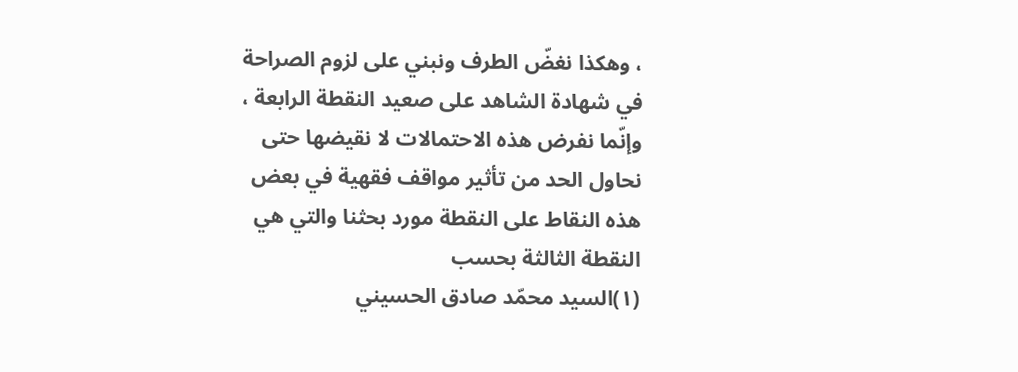، وهكذا نغضّ الطرف ونبني على لزوم الصراحة في شهادة الشاهد على صعيد النقطة الرابعة ، وإنّما نفرض هذه الاحتمالات لا نقيضها حتى نحاول الحد من تأثير مواقف فقهية في بعض هذه النقاط على النقطة مورد بحثنا والتي هي النقطة الثالثة بحسب
(١)السيد محمّد صادق الحسيني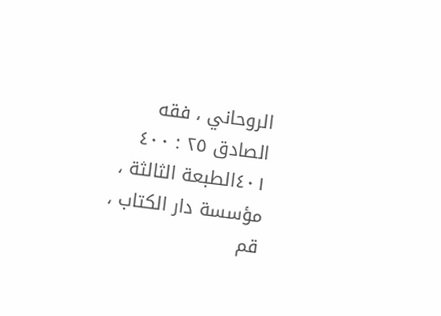الروحاني ، فقه الصادق ٢٥ : ٤٠٠ ٤٠١الطبعة الثالثة ، مؤسسة دار الكتاب ، قم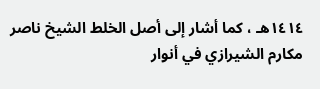١٤١٤هـ ، كما أشار إلى أصل الخلط الشيخ ناصر مكارم الشيرازي في أنوار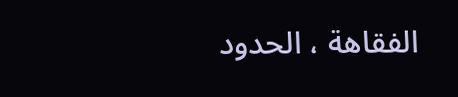الفقاهة ، الحدود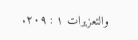والتعزيرات ١ : ٢٠٩.